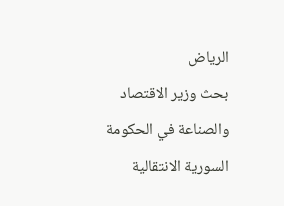الرياض
بحث وزير الاقتصاد والصناعة في الحكومة السورية الانتقالية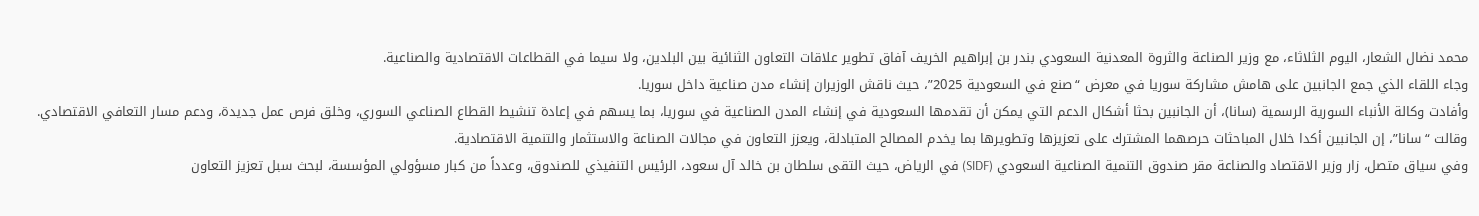محمد نضال الشعار، اليوم الثلاثاء، مع وزير الصناعة والثروة المعدنية السعودي بندر بن إبراهيم الخريف آفاق تطوير علاقات التعاون الثنائية بين البلدين، ولا سيما في القطاعات الاقتصادية والصناعية.
وجاء اللقاء الذي جمع الجانبين على هامش مشاركة سوريا في معرض “صنع في السعودية 2025”، حيث ناقش الوزيران إنشاء مدن صناعية داخل سوريا.
وأفادت وكالة الأنباء السورية الرسمية (سانا)، أن الجانبين بحثا أشكال الدعم التي يمكن أن تقدمها السعودية في إنشاء المدن الصناعية في سوريا، بما يسهم في إعادة تنشيط القطاع الصناعي السوري، وخلق فرص عمل جديدة، ودعم مسار التعافي الاقتصادي.
وقالت “سانا”، إن الجانبين أكدا خلال المباحثات حرصهما المشترك على تعزيزها وتطويرها بما يخدم المصالح المتبادلة، ويعزز التعاون في مجالات الصناعة والاستثمار والتنمية الاقتصادية.
وفي سياق متصل، زار وزير الاقتصاد والصناعة مقر صندوق التنمية الصناعية السعودي (SIDF) في الرياض، حيث التقى سلطان بن خالد آل سعود، الرئيس التنفيذي للصندوق، وعدداً من كبار مسؤولي المؤسسة، لبحث سبل تعزيز التعاون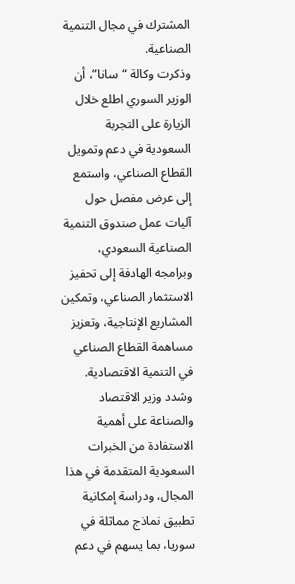المشترك في مجال التنمية الصناعية.
وذكرت وكالة “سانا”، أن الوزير السوري اطلع خلال الزيارة على التجربة السعودية في دعم وتمويل القطاع الصناعي، واستمع إلى عرض مفصل حول آليات عمل صندوق التنمية الصناعية السعودي، وبرامجه الهادفة إلى تحفيز الاستثمار الصناعي، وتمكين المشاريع الإنتاجية، وتعزيز مساهمة القطاع الصناعي في التنمية الاقتصادية.
وشدد وزير الاقتصاد والصناعة على أهمية الاستفادة من الخبرات السعودية المتقدمة في هذا المجال، ودراسة إمكانية تطبيق نماذج مماثلة في سوريا، بما يسهم في دعم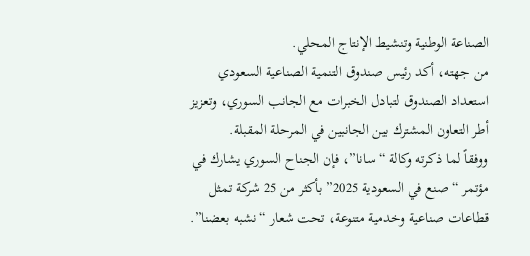الصناعة الوطنية وتنشيط الإنتاج المحلي.
من جهته، أكد رئيس صندوق التنمية الصناعية السعودي استعداد الصندوق لتبادل الخبرات مع الجانب السوري، وتعزيز أطر التعاون المشترك بين الجانبين في المرحلة المقبلة.
ووفقاً لما ذكرته وكالة “سانا”، فإن الجناح السوري يشارك في مؤتمر “صنع في السعودية 2025” بأكثر من 25 شركة تمثل قطاعات صناعية وخدمية متنوعة، تحت شعار “نشبه بعضنا”.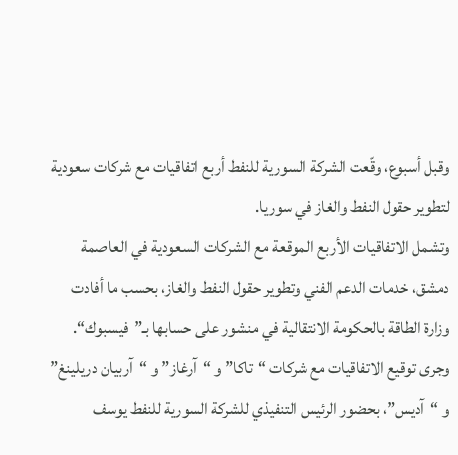وقبل أسبوع، وقّعت الشركة السورية للنفط أربع اتفاقيات مع شركات سعودية لتطوير حقول النفط والغاز في سوريا.
وتشمل الاتفاقيات الأربع الموقعة مع الشركات السعودية في العاصمة دمشق، خدمات الدعم الفني وتطوير حقول النفط والغاز، بحسب ما أفادت وزارة الطاقة بالحكومة الانتقالية في منشور على حسابها بـ”فيسبوك“.
وجرى توقيع الاتفاقيات مع شركات “تاكا” و “آرغاز” و “آربيان دريلينغ” و “آديس”، بحضور الرئيس التنفيذي للشركة السورية للنفط يوسف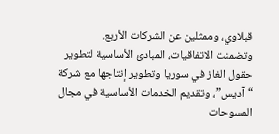قبلاوي، وممثلين عن الشركات الأربع.
وتضمنت الاتفاقيات، المبادئ الأساسية لتطوير حقول الغاز في سوريا وتطوير إنتاجها مع شركة “آديس”، وتقديم الخدمات الأساسية في مجال المسوحات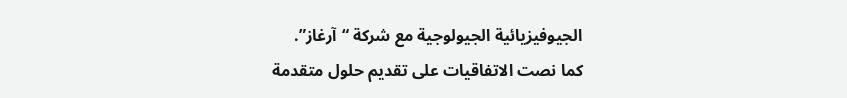الجيوفيزيائية الجيولوجية مع شركة “آرغاز”.
كما نصت الاتفاقيات على تقديم حلول متقدمة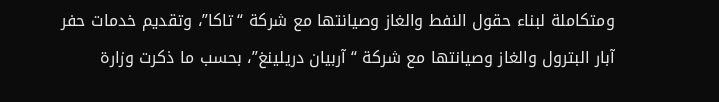ومتكاملة لبناء حقول النفط والغاز وصيانتها مع شركة “تاكا”، وتقديم خدمات حفر آبار البترول والغاز وصيانتها مع شركة “آربيان دريلينغ”، بحسب ما ذكرت وزارة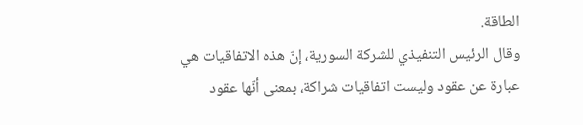الطاقة.
وقال الرئيس التنفيذي للشركة السورية، إنّ هذه الاتفاقيات هي عبارة عن عقود وليست اتفاقيات شراكة، بمعنى أنّها عقود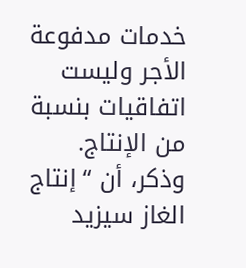خدمات مدفوعة الأجر وليست اتفاقيات بنسبة من الإنتاج.
وذكر، أن “إنتاج الغاز سيزيد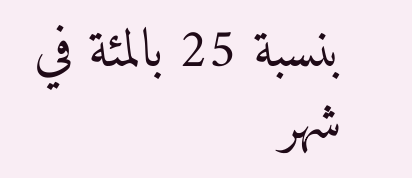بنسبة 25 بالمئة في شهر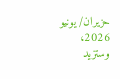حزيران/ يونيو 2026، وستزيد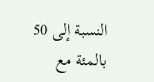النسبة إلى 50 بالمئة مع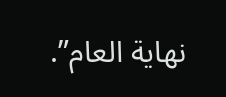نهاية العام”.